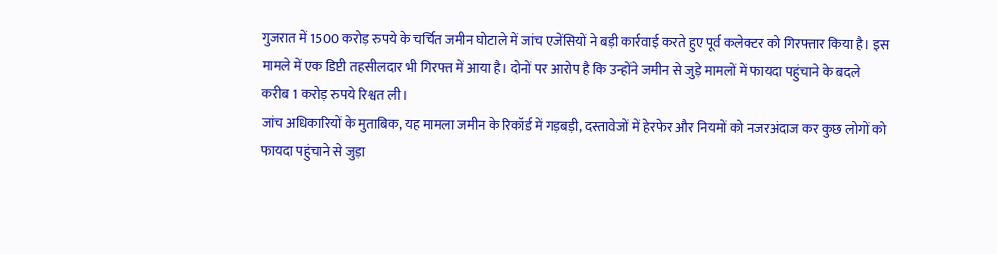गुजरात में 1500 करोड़ रुपये के चर्चित जमीन घोटाले में जांच एजेंसियों ने बड़ी कार्रवाई करते हुए पूर्व कलेक्टर को गिरफ्तार किया है। इस मामले में एक डिप्टी तहसीलदार भी गिरफ्त में आया है। दोनों पर आरोप है कि उन्होंने जमीन से जुड़े मामलों में फायदा पहुंचाने के बदले करीब 1 करोड़ रुपये रिश्वत ली।
जांच अधिकारियों के मुताबिक, यह मामला जमीन के रिकॉर्ड में गड़बड़ी, दस्तावेजों में हेरफेर और नियमों को नजरअंदाज कर कुछ लोगों को फायदा पहुंचाने से जुड़ा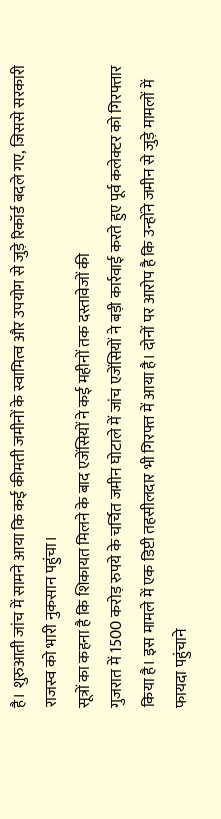है। शुरुआती जांच में सामने आया कि कई कीमती जमीनों के स्वामित्व और उपयोग से जुड़े रिकॉर्ड बदले गए, जिससे सरकारी राजस्व को भारी नुकसान पहुंचा।
सूत्रों का कहना है कि शिकायत मिलने के बाद एजेंसियों ने कई महीनों तक दस्तावेजों की
गुजरात में 1500 करोड़ रुपये के चर्चित जमीन घोटाले में जांच एजेंसियों ने बड़ी कार्रवाई करते हुए पूर्व कलेक्टर को गिरफ्तार किया है। इस मामले में एक डिप्टी तहसीलदार भी गिरफ्त में आया है। दोनों पर आरोप है कि उन्होंने जमीन से जुड़े मामलों में फायदा पहुंचाने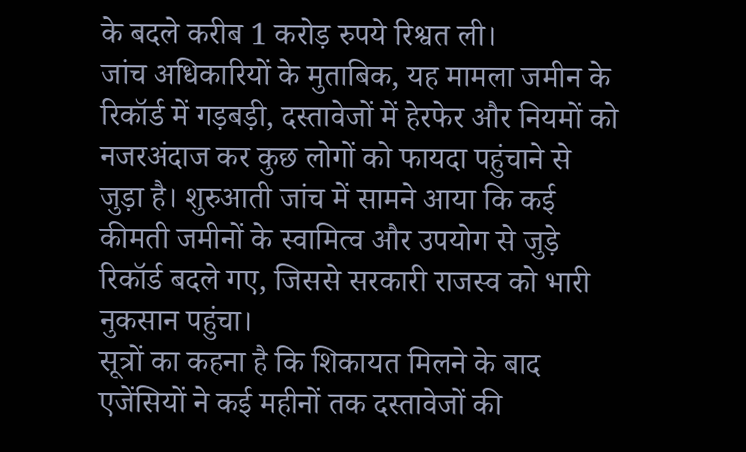के बदले करीब 1 करोड़ रुपये रिश्वत ली।
जांच अधिकारियों के मुताबिक, यह मामला जमीन के रिकॉर्ड में गड़बड़ी, दस्तावेजों में हेरफेर और नियमों को नजरअंदाज कर कुछ लोगों को फायदा पहुंचाने से जुड़ा है। शुरुआती जांच में सामने आया कि कई कीमती जमीनों के स्वामित्व और उपयोग से जुड़े रिकॉर्ड बदले गए, जिससे सरकारी राजस्व को भारी नुकसान पहुंचा।
सूत्रों का कहना है कि शिकायत मिलने के बाद एजेंसियों ने कई महीनों तक दस्तावेजों की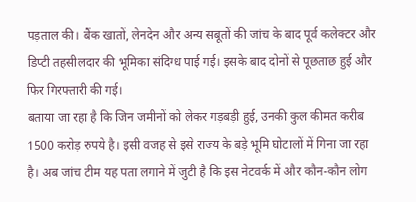पड़ताल की। बैंक खातों, लेनदेन और अन्य सबूतों की जांच के बाद पूर्व कलेक्टर और डिप्टी तहसीलदार की भूमिका संदिग्ध पाई गई। इसके बाद दोनों से पूछताछ हुई और फिर गिरफ्तारी की गई।
बताया जा रहा है कि जिन जमीनों को लेकर गड़बड़ी हुई, उनकी कुल कीमत करीब 1500 करोड़ रुपये है। इसी वजह से इसे राज्य के बड़े भूमि घोटालों में गिना जा रहा है। अब जांच टीम यह पता लगाने में जुटी है कि इस नेटवर्क में और कौन-कौन लोग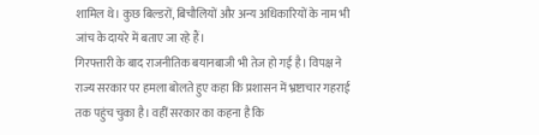शामिल थे। कुछ बिल्डरों, बिचौलियों और अन्य अधिकारियों के नाम भी जांच के दायरे में बताए जा रहे हैं।
गिरफ्तारी के बाद राजनीतिक बयानबाजी भी तेज हो गई है। विपक्ष ने राज्य सरकार पर हमला बोलते हुए कहा कि प्रशासन में भ्रष्टाचार गहराई तक पहुंच चुका है। वहीं सरकार का कहना है कि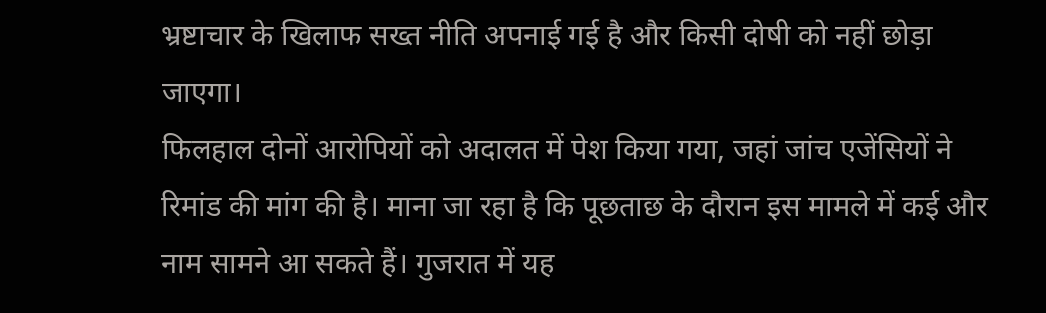भ्रष्टाचार के खिलाफ सख्त नीति अपनाई गई है और किसी दोषी को नहीं छोड़ा जाएगा।
फिलहाल दोनों आरोपियों को अदालत में पेश किया गया, जहां जांच एजेंसियों ने रिमांड की मांग की है। माना जा रहा है कि पूछताछ के दौरान इस मामले में कई और नाम सामने आ सकते हैं। गुजरात में यह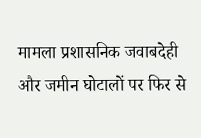मामला प्रशासनिक जवाबदेही और जमीन घोटालों पर फिर से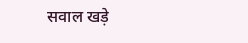सवाल खड़े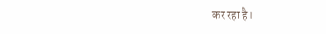कर रहा है।